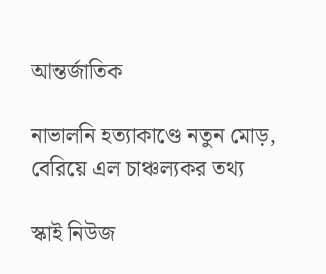আন্তর্জাতিক

নাভালনি হত্যাকাণ্ডে নতুন মোড়, বেরিয়ে এল চাঞ্চল্যকর তথ্য

স্কাই নিউজ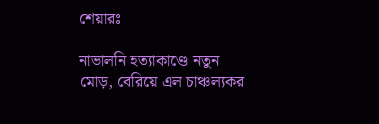শেয়ারঃ

নাভালনি হত্যাকাণ্ডে নতুন মোড়, বেরিয়ে এল চাঞ্চল্যকর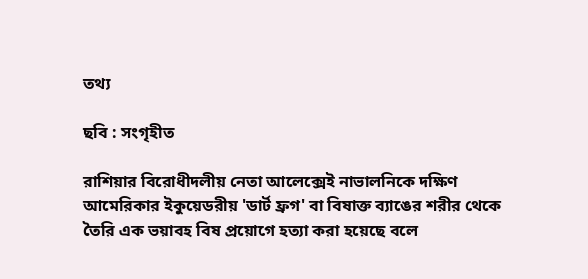তথ্য

ছবি : সংগৃহীত

রাশিয়ার বিরোধীদলীয় নেতা আলেক্সেই নাভালনিকে দক্ষিণ আমেরিকার ইকুয়েডরীয় 'ডার্ট ফ্রগ' বা বিষাক্ত ব্যাঙের শরীর থেকে তৈরি এক ভয়াবহ বিষ প্রয়োগে হত্যা করা হয়েছে বলে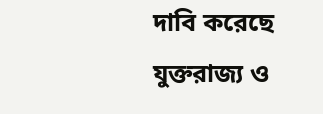দাবি করেছে যুক্তরাজ্য ও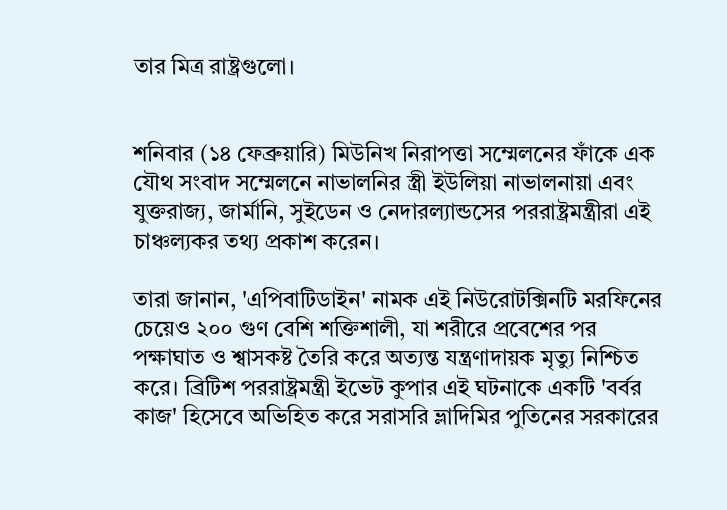তার মিত্র রাষ্ট্রগুলো।


শনিবার (১৪ ফেব্রুয়ারি) মিউনিখ নিরাপত্তা সম্মেলনের ফাঁকে এক যৌথ সংবাদ সম্মেলনে নাভালনির স্ত্রী ইউলিয়া নাভালনায়া এবং যুক্তরাজ্য, জার্মানি, সুইডেন ও নেদারল্যান্ডসের পররাষ্ট্রমন্ত্রীরা এই চাঞ্চল্যকর তথ্য প্রকাশ করেন।

তারা জানান, 'এপিবাটিডাইন' নামক এই নিউরোটক্সিনটি মরফিনের চেয়েও ২০০ গুণ বেশি শক্তিশালী, যা শরীরে প্রবেশের পর পক্ষাঘাত ও শ্বাসকষ্ট তৈরি করে অত্যন্ত যন্ত্রণাদায়ক মৃত্যু নিশ্চিত করে। ব্রিটিশ পররাষ্ট্রমন্ত্রী ইভেট কুপার এই ঘটনাকে একটি 'বর্বর কাজ' হিসেবে অভিহিত করে সরাসরি ভ্লাদিমির পুতিনের সরকারের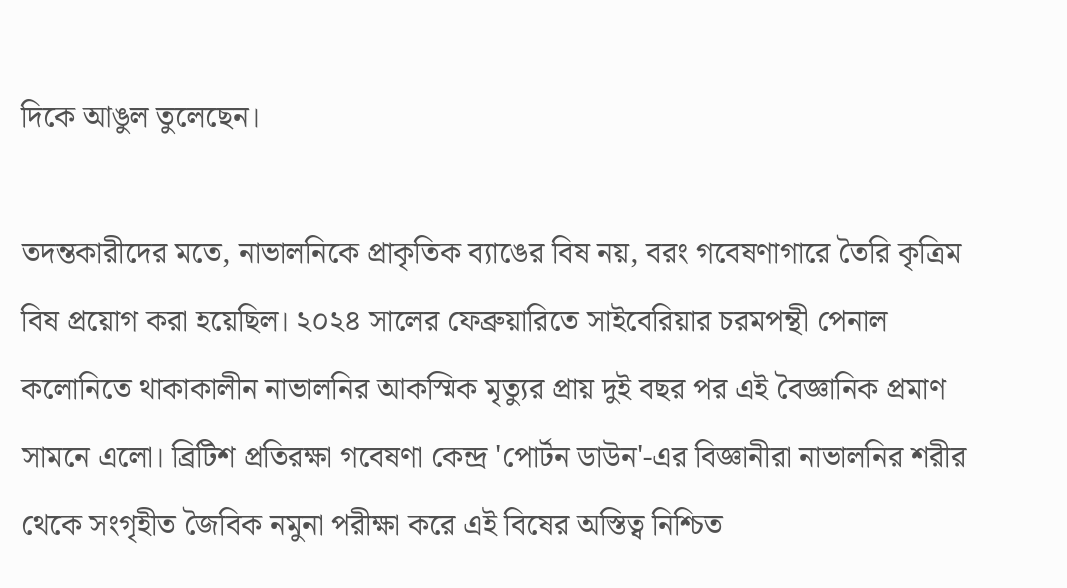দিকে আঙুল তুলেছেন।

তদন্তকারীদের মতে, নাভালনিকে প্রাকৃতিক ব্যাঙের বিষ নয়, বরং গবেষণাগারে তৈরি কৃত্রিম বিষ প্রয়োগ করা হয়েছিল। ২০২৪ সালের ফেব্রুয়ারিতে সাইবেরিয়ার চরমপন্থী পেনাল কলোনিতে থাকাকালীন নাভালনির আকস্মিক মৃত্যুর প্রায় দুই বছর পর এই বৈজ্ঞানিক প্রমাণ সামনে এলো। ব্রিটিশ প্রতিরক্ষা গবেষণা কেন্দ্র 'পোর্টন ডাউন'-এর বিজ্ঞানীরা নাভালনির শরীর থেকে সংগৃহীত জৈবিক নমুনা পরীক্ষা করে এই বিষের অস্তিত্ব নিশ্চিত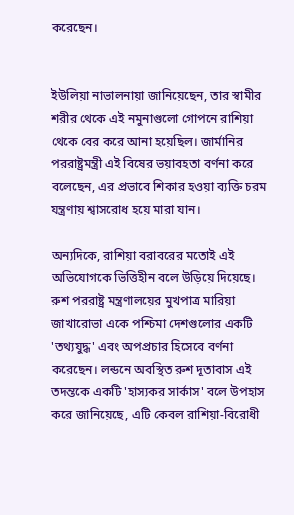করেছেন।


ইউলিয়া নাভালনায়া জানিয়েছেন, তার স্বামীর শরীর থেকে এই নমুনাগুলো গোপনে রাশিয়া থেকে বের করে আনা হয়েছিল। জার্মানির পররাষ্ট্রমন্ত্রী এই বিষের ভয়াবহতা বর্ণনা করে বলেছেন, এর প্রভাবে শিকার হওয়া ব্যক্তি চরম যন্ত্রণায় শ্বাসরোধ হয়ে মারা যান।

অন্যদিকে, রাশিয়া বরাবরের মতোই এই অভিযোগকে ভিত্তিহীন বলে উড়িয়ে দিয়েছে। রুশ পররাষ্ট্র মন্ত্রণালয়ের মুখপাত্র মারিয়া জাখারোভা একে পশ্চিমা দেশগুলোর একটি 'তথ্যযুদ্ধ' এবং অপপ্রচার হিসেবে বর্ণনা করেছেন। লন্ডনে অবস্থিত রুশ দূতাবাস এই তদন্তকে একটি 'হাস্যকর সার্কাস' বলে উপহাস করে জানিয়েছে, এটি কেবল রাশিয়া-বিরোধী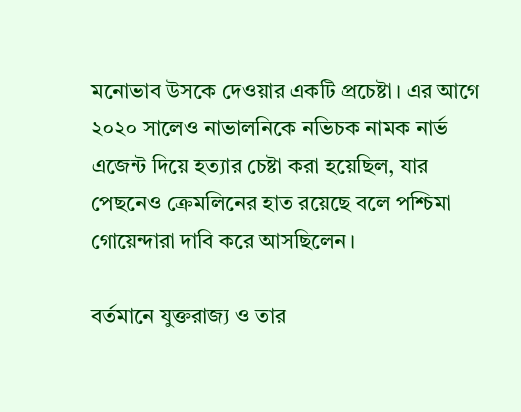মনোভাব উসকে দেওয়ার একটি প্রচেষ্টা। এর আগে ২০২০ সালেও নাভালনিকে নভিচক নামক নার্ভ এজেন্ট দিয়ে হত্যার চেষ্টা করা হয়েছিল, যার পেছনেও ক্রেমলিনের হাত রয়েছে বলে পশ্চিমা গোয়েন্দারা দাবি করে আসছিলেন।

বর্তমানে যুক্তরাজ্য ও তার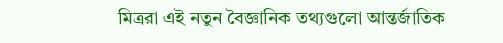মিত্ররা এই নতুন বৈজ্ঞানিক তথ্যগুলো আন্তর্জাতিক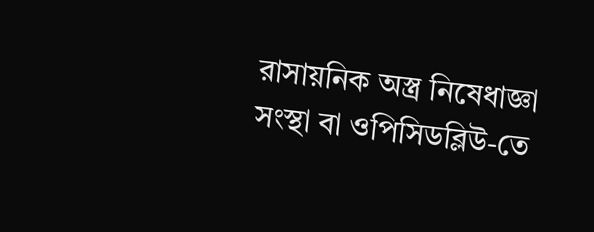রাসায়নিক অস্ত্র নিষেধাজ্ঞা সংস্থা বা ওপিসিডব্লিউ-তে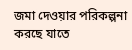জমা দেওয়ার পরিকল্পনা করছে যাতে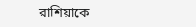রাশিয়াকে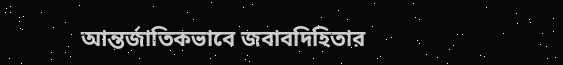আন্তর্জাতিকভাবে জবাবদিহিতার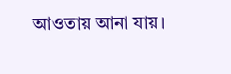আওতায় আনা যায়।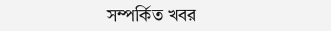সম্পর্কিত খবর